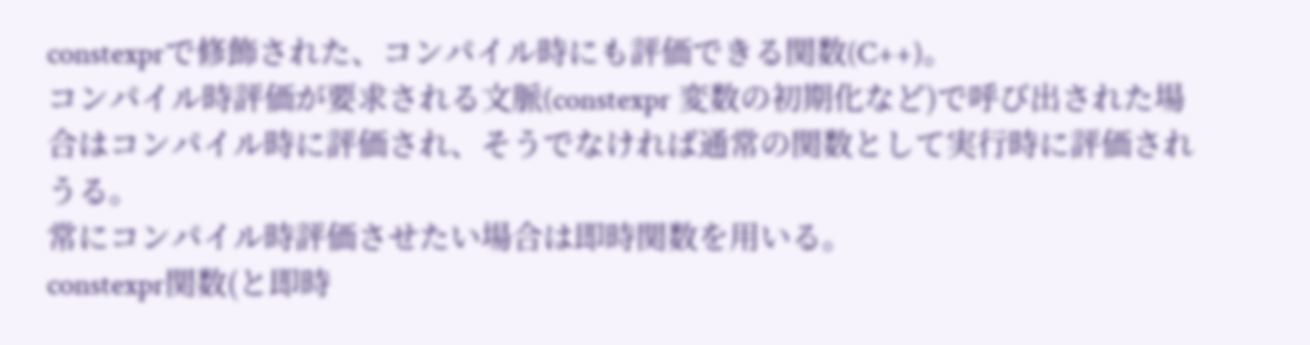constexprで修飾された、コンパイル時にも評価できる関数(C++)。
コンパイル時評価が要求される文脈(constexpr 変数の初期化など)で呼び出された場合はコンパイル時に評価され、そうでなければ通常の関数として実行時に評価されうる。
常にコンパイル時評価させたい場合は即時関数を用いる。
constexpr関数(と即時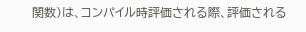関数)は、コンパイル時評価される際、評価される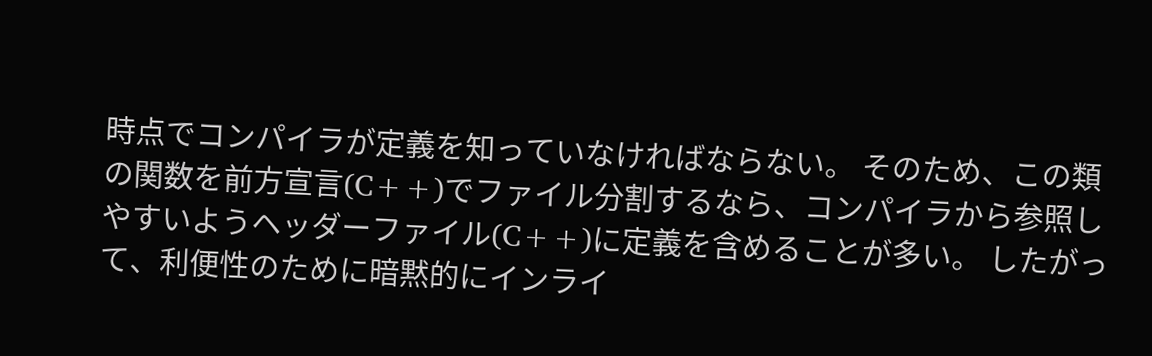時点でコンパイラが定義を知っていなければならない。 そのため、この類の関数を前方宣言(C++)でファイル分割するなら、コンパイラから参照しやすいようヘッダーファイル(C++)に定義を含めることが多い。 したがって、利便性のために暗黙的にインライ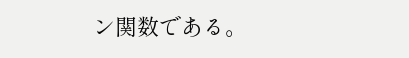ン関数である。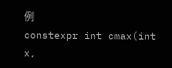例
constexpr int cmax(int x,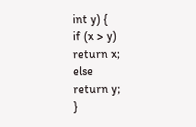int y) {
if (x > y)
return x;
else
return y;
}